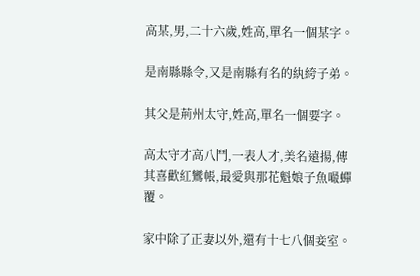高某,男,二十六歲,姓高,單名一個某字。

是南縣縣令,又是南縣有名的紈絝子弟。

其父是荊州太守,姓高,單名一個要字。

高太守才高八鬥,一表人才,美名遠揚,傳其喜歡紅鸞帳,最愛與那花魁娘子魚嘬蟬覆。

家中除了正妻以外,還有十七八個妾室。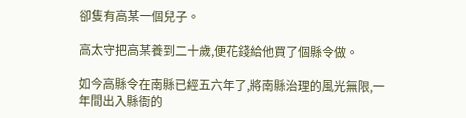卻隻有高某一個兒子。

高太守把高某養到二十歲,便花錢給他買了個縣令做。

如今高縣令在南縣已經五六年了,將南縣治理的風光無限,一年間出入縣衙的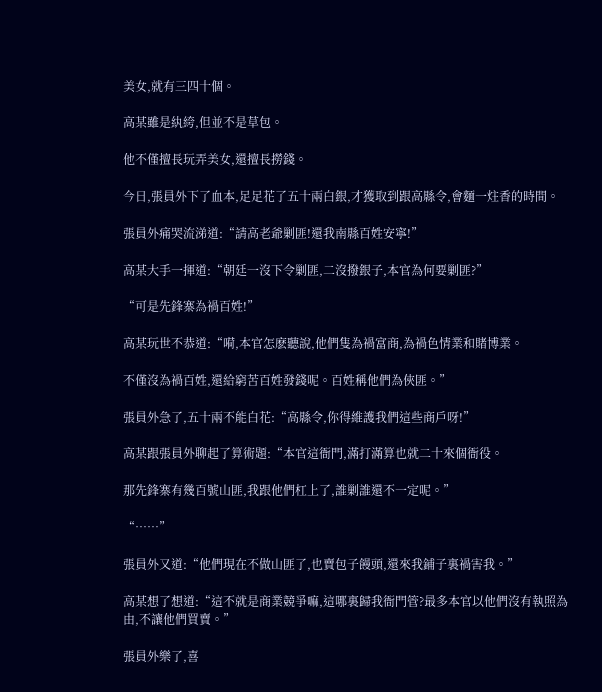美女,就有三四十個。

高某雖是紈絝,但並不是草包。

他不僅擅長玩弄美女,還擅長撈錢。

今日,張員外下了血本,足足花了五十兩白銀,才獲取到跟高縣令,會麵一炷香的時間。

張員外痛哭流涕道:“請高老爺剿匪!還我南縣百姓安寧!”

高某大手一揮道:“朝廷一沒下令剿匪,二沒撥銀子,本官為何要剿匪?”

“可是先鋒寨為禍百姓!”

高某玩世不恭道:“嗬,本官怎麽聽說,他們隻為禍富商,為禍色情業和賭博業。

不僅沒為禍百姓,還給窮苦百姓發錢呢。百姓稱他們為俠匪。”

張員外急了,五十兩不能白花:“高縣令,你得維護我們這些商戶呀!”

高某跟張員外聊起了算術題:“本官這衙門,滿打滿算也就二十來個衙役。

那先鋒寨有幾百號山匪,我跟他們杠上了,誰剿誰還不一定呢。”

“……”

張員外又道:“他們現在不做山匪了,也賣包子饅頭,還來我鋪子裏禍害我。”

高某想了想道:“這不就是商業競爭嘛,這哪裏歸我衙門管?最多本官以他們沒有執照為由,不讓他們買賣。”

張員外樂了,喜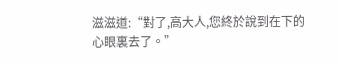滋滋道:“對了,高大人,您終於說到在下的心眼裏去了。”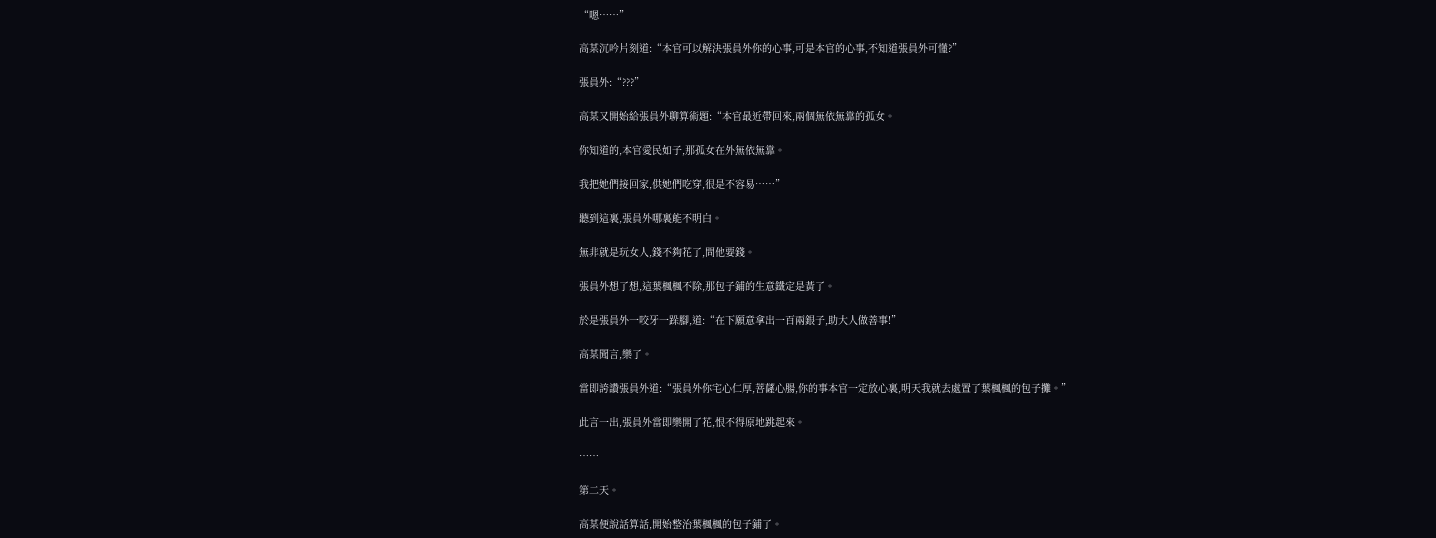“嗯……”

高某沉吟片刻道:“本官可以解決張員外你的心事,可是本官的心事,不知道張員外可懂?”

張員外:“???”

高某又開始給張員外聊算術題:“本官最近帶回來,兩個無依無靠的孤女。

你知道的,本官愛民如子,那孤女在外無依無靠。

我把她們接回家,供她們吃穿,很是不容易……”

聽到這裏,張員外哪裏能不明白。

無非就是玩女人,錢不夠花了,問他要錢。

張員外想了想,這葉楓楓不除,那包子鋪的生意鐵定是黃了。

於是張員外一咬牙一跺腳,道:“在下願意拿出一百兩銀子,助大人做善事!”

高某聞言,樂了。

當即誇讚張員外道:“張員外你宅心仁厚,菩薩心腸,你的事本官一定放心裏,明天我就去處置了葉楓楓的包子攤。”

此言一出,張員外當即樂開了花,恨不得原地跳起來。

……

第二天。

高某便說話算話,開始整治葉楓楓的包子鋪了。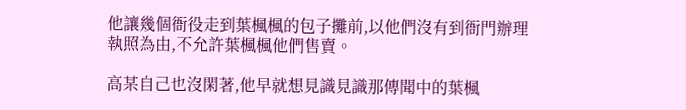他讓幾個衙役走到葉楓楓的包子攤前,以他們沒有到衙門辦理執照為由,不允許葉楓楓他們售賣。

高某自己也沒閑著,他早就想見識見識那傳聞中的葉楓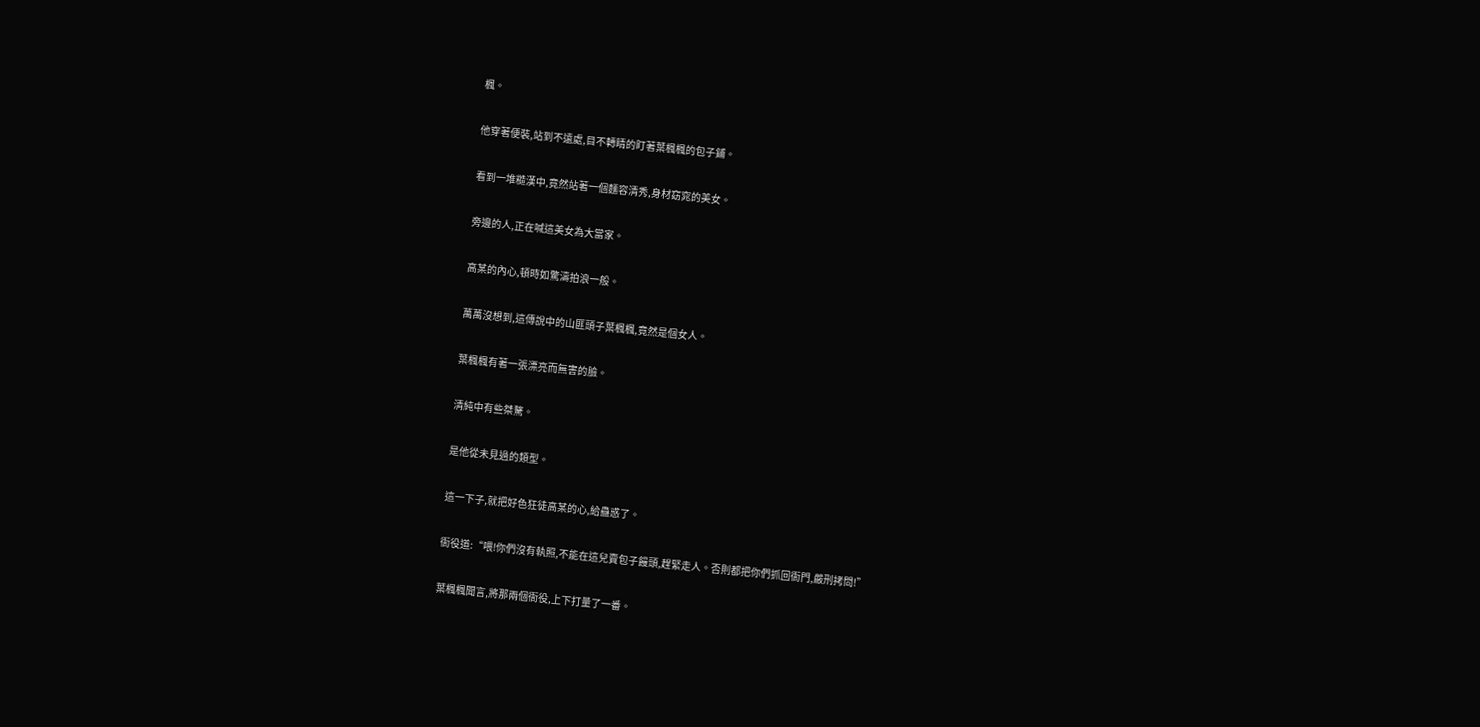楓。

他穿著便裝,站到不遠處,目不轉睛的盯著葉楓楓的包子鋪。

看到一堆糙漢中,竟然站著一個麵容清秀,身材窈窕的美女。

旁邊的人,正在喊這美女為大當家。

高某的內心,頓時如驚濤拍浪一般。

萬萬沒想到,這傳說中的山匪頭子葉楓楓,竟然是個女人。

葉楓楓有著一張漂亮而無害的臉。

清純中有些桀驁。

是他從未見過的類型。

這一下子,就把好色狂徒高某的心,給蠱惑了。

衙役道:“喂!你們沒有執照,不能在這兒賣包子饅頭,趕緊走人。否則都把你們抓回衙門,嚴刑拷問!”

葉楓楓聞言,將那兩個衙役,上下打量了一番。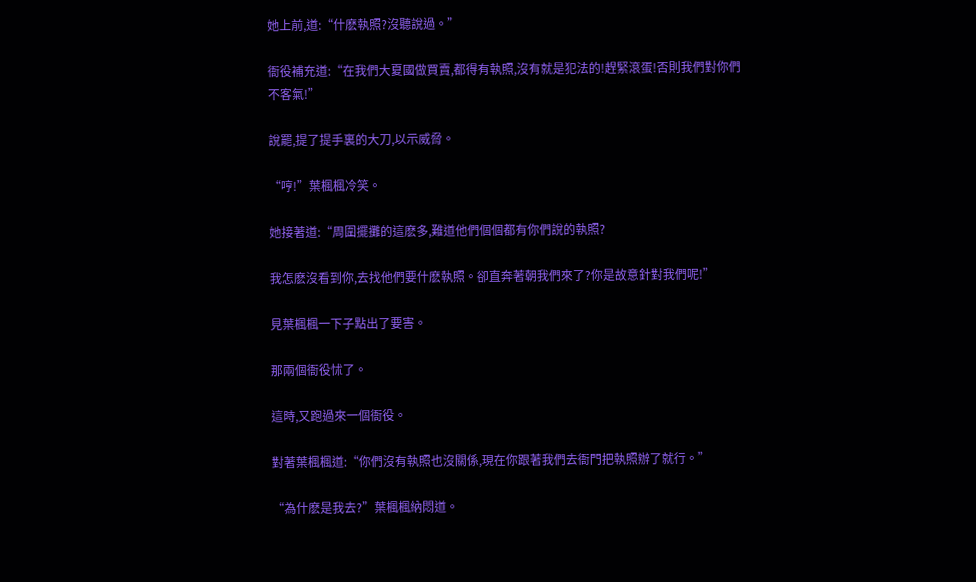她上前,道:“什麽執照?沒聽說過。”

衙役補充道:“在我們大夏國做買賣,都得有執照,沒有就是犯法的!趕緊滾蛋!否則我們對你們不客氣!”

說罷,提了提手裏的大刀,以示威脅。

“哼!”葉楓楓冷笑。

她接著道:“周圍擺攤的這麽多,難道他們個個都有你們說的執照?

我怎麽沒看到你,去找他們要什麽執照。卻直奔著朝我們來了?你是故意針對我們呢!”

見葉楓楓一下子點出了要害。

那兩個衙役怵了。

這時,又跑過來一個衙役。

對著葉楓楓道:“你們沒有執照也沒關係,現在你跟著我們去衙門把執照辦了就行。”

“為什麽是我去?”葉楓楓納悶道。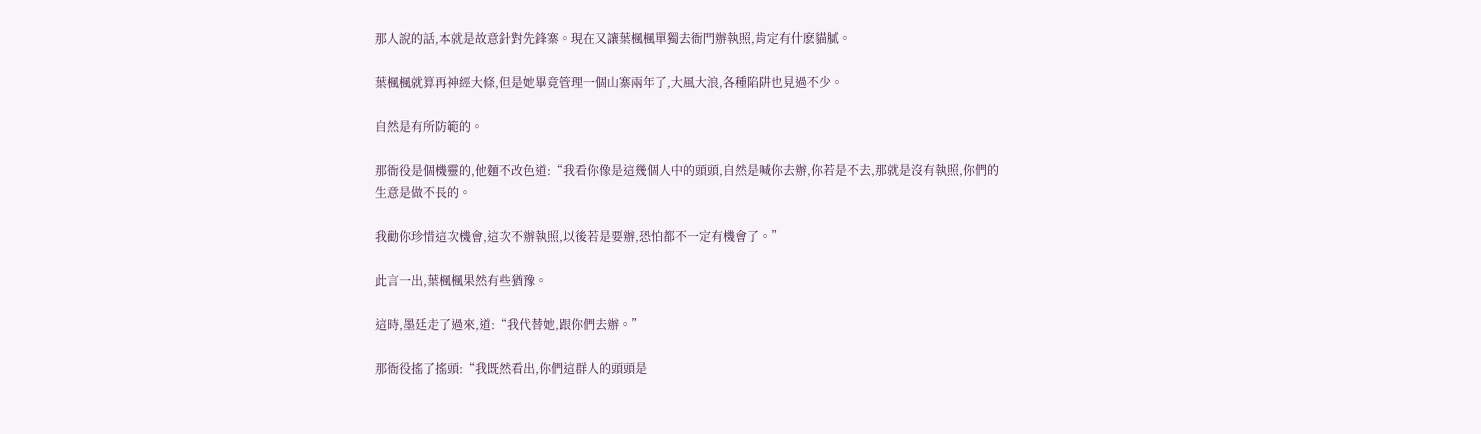那人說的話,本就是故意針對先鋒寨。現在又讓葉楓楓單獨去衙門辦執照,肯定有什麽貓膩。

葉楓楓就算再神經大條,但是她畢竟管理一個山寨兩年了,大風大浪,各種陷阱也見過不少。

自然是有所防範的。

那衙役是個機靈的,他麵不改色道:“我看你像是這幾個人中的頭頭,自然是喊你去辦,你若是不去,那就是沒有執照,你們的生意是做不長的。

我勸你珍惜這次機會,這次不辦執照,以後若是要辦,恐怕都不一定有機會了。”

此言一出,葉楓楓果然有些猶豫。

這時,墨廷走了過來,道:“我代替她,跟你們去辦。”

那衙役搖了搖頭:“我既然看出,你們這群人的頭頭是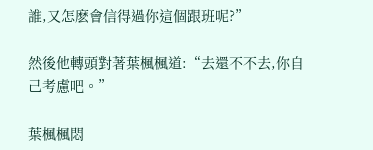誰,又怎麽會信得過你這個跟班呢?”

然後他轉頭對著葉楓楓道:“去還不不去,你自己考慮吧。”

葉楓楓悶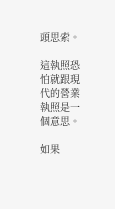頭思索。

這執照恐怕就跟現代的營業執照是一個意思。

如果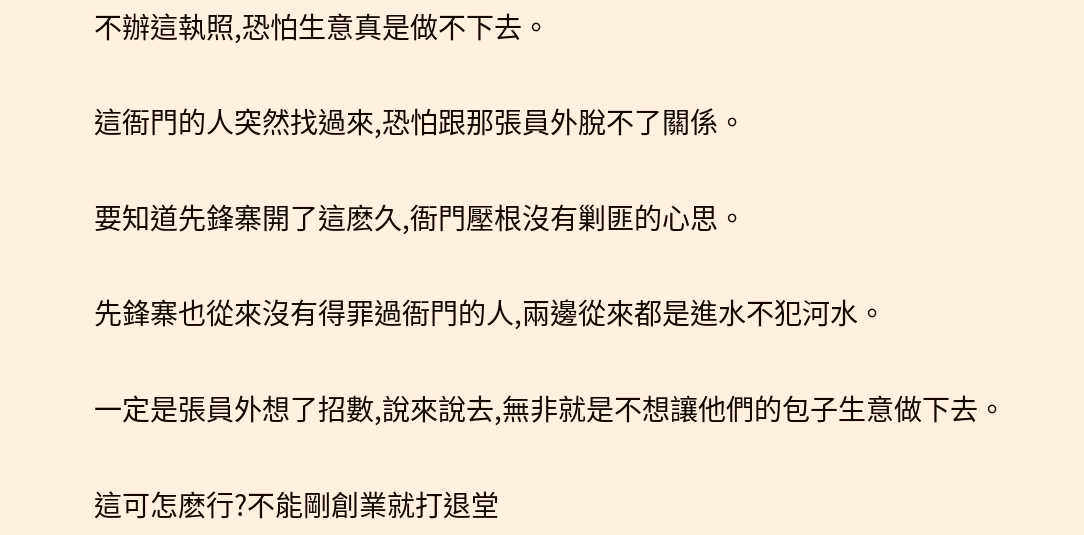不辦這執照,恐怕生意真是做不下去。

這衙門的人突然找過來,恐怕跟那張員外脫不了關係。

要知道先鋒寨開了這麽久,衙門壓根沒有剿匪的心思。

先鋒寨也從來沒有得罪過衙門的人,兩邊從來都是進水不犯河水。

一定是張員外想了招數,說來說去,無非就是不想讓他們的包子生意做下去。

這可怎麽行?不能剛創業就打退堂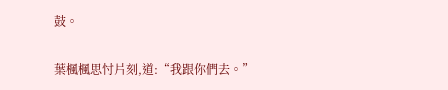鼓。

葉楓楓思忖片刻,道:“我跟你們去。”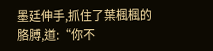墨廷伸手,抓住了葉楓楓的胳膊,道:“你不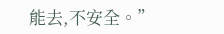能去,不安全。”